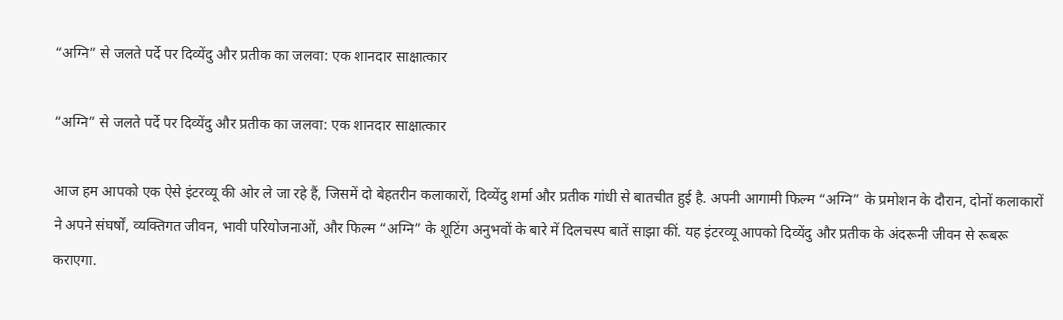“अग्नि” से जलते पर्दे पर दिव्येंदु और प्रतीक का जलवा: एक शानदार साक्षात्कार

“अग्नि” से जलते पर्दे पर दिव्येंदु और प्रतीक का जलवा: एक शानदार साक्षात्कार

आज हम आपको एक ऐसे इंटरव्यू की ओर ले जा रहे हैं, जिसमें दो बेहतरीन कलाकारों, दिव्येंदु शर्मा और प्रतीक गांधी से बातचीत हुई है. अपनी आगामी फिल्म “अग्नि” के प्रमोशन के दौरान, दोनों कलाकारों ने अपने संघर्षों, व्यक्तिगत जीवन, भावी परियोजनाओं, और फिल्म “अग्नि” के शूटिंग अनुभवों के बारे में दिलचस्प बातें साझा कीं. यह इंटरव्यू आपको दिव्येंदु और प्रतीक के अंदरूनी जीवन से रूबरू कराएगा.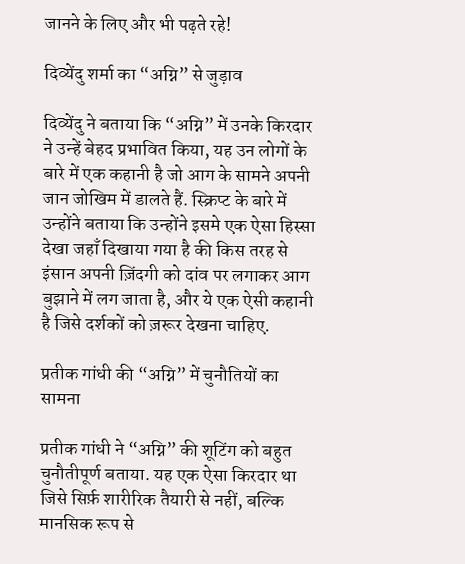जानने के लिए और भी पढ़ते रहे!

दिव्येंदु शर्मा का “अग्नि” से जुड़ाव

दिव्येंदु ने बताया कि “अग्नि” में उनके किरदार ने उन्हें बेहद प्रभावित किया, यह उन लोगों के बारे में एक कहानी है जो आग के सामने अपनी जान जोखिम में डालते हैं. स्क्रिप्ट के बारे में उन्होंने बताया कि उन्होंने इसमे एक ऐसा हिस्सा देखा जहाँ दिखाया गया है की किस तरह से इंसान अपनी ज़िंदगी को दांव पर लगाकर आग बुझाने में लग जाता है, और ये एक ऐसी कहानी है जिसे दर्शकों को ज़रूर देखना चाहिए.

प्रतीक गांधी की “अग्नि” में चुनौतियों का सामना

प्रतीक गांधी ने “अग्नि” की शूटिंग को बहुत चुनौतीपूर्ण बताया. यह एक ऐसा किरदार था जिसे सिर्फ़ शारीरिक तैयारी से नहीं, बल्कि मानसिक रूप से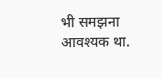भी समझना आवश्यक था.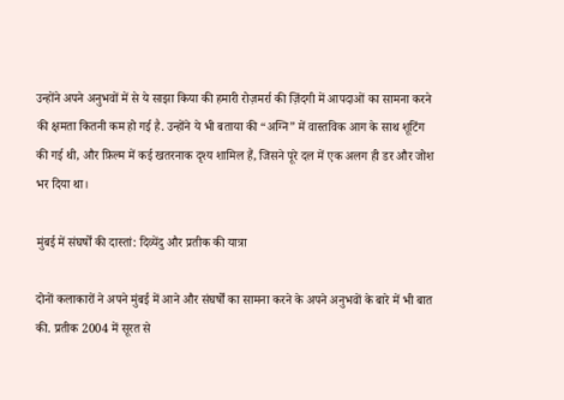उन्होंने अपने अनुभवों में से ये साझा किया की हमारी रोज़मर्रा की ज़िंदगी में आपदाओं का सामना करने की क्षमता कितनी कम हो गई है. उन्होंने ये भी बताया की “अग्नि” में वास्तविक आग के साथ शूटिंग की गई थी, और फ़िल्म में कई खतरनाक दृश्य शामिल हैं, जिसने पूरे दल में एक अलग ही डर और जोश भर दिया था।

मुंबई में संघर्षों की दास्तां: दिव्येंदु और प्रतीक की यात्रा

दोनों कलाकारों ने अपने मुंबई में आने और संघर्षों का सामना करने के अपने अनुभवों के बारे में भी बात की. प्रतीक 2004 में सूरत से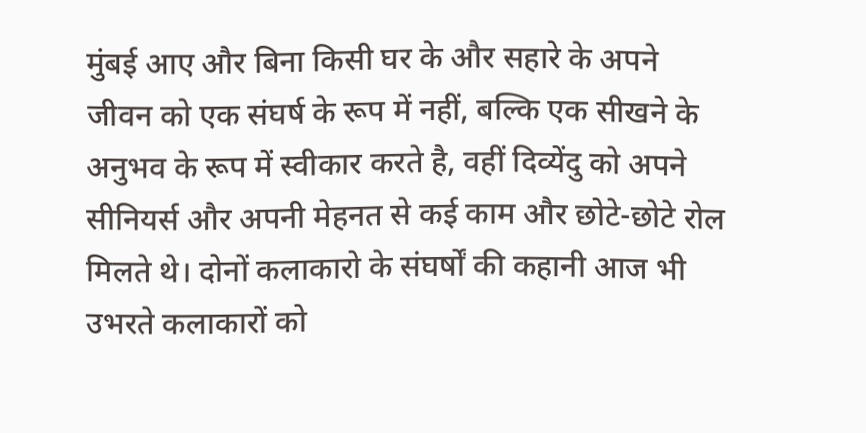मुंबई आए और बिना किसी घर के और सहारे के अपने जीवन को एक संघर्ष के रूप में नहीं, बल्कि एक सीखने के अनुभव के रूप में स्वीकार करते है, वहीं दिव्येंदु को अपने सीनियर्स और अपनी मेहनत से कई काम और छोटे-छोटे रोल मिलते थे। दोनों कलाकारो के संघर्षों की कहानी आज भी उभरते कलाकारों को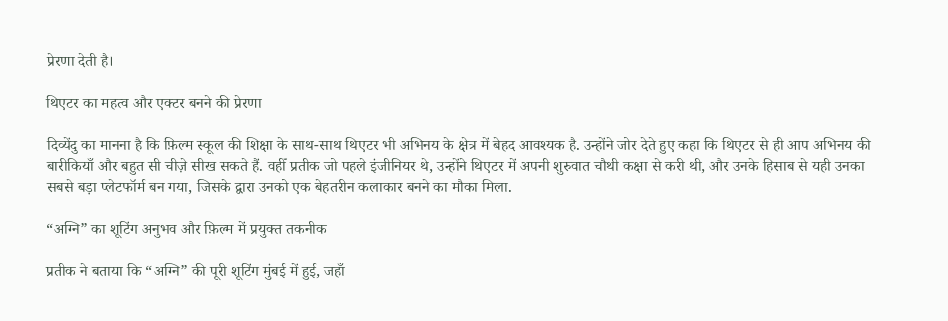प्रेरणा देती है।

थिएटर का महत्व और एक्टर बनने की प्रेरणा

दिव्येंदु का मानना है कि फ़िल्म स्कूल की शिक्षा के साथ-साथ थिएटर भी अभिनय के क्षेत्र में बेहद आवश्यक है. उन्होंने जोर देते हुए कहा कि थिएटर से ही आप अभिनय की बारीकियाँ और बहुत सी चीज़े सीख सकते हैं. वहीँ प्रतीक जो पहले इंजीनियर थे, उन्होंने थिएटर में अपनी शुरुवात चौथी कक्षा से करी थी, और उनके हिसाब से यही उनका सबसे बड़ा प्लेटफॉर्म बन गया, जिसके द्वारा उनको एक बेहतरीन कलाकार बनने का मौका मिला.

“अग्नि” का शूटिंग अनुभव और फ़िल्म में प्रयुक्त तकनीक

प्रतीक ने बताया कि “अग्नि” की पूरी शूटिंग मुंबई में हुई, जहाँ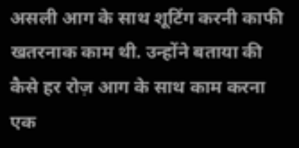असली आग के साथ शूटिंग करनी काफी खतरनाक काम थी. उन्होंने बताया की कैसे हर रोज़ आग के साथ काम करना एक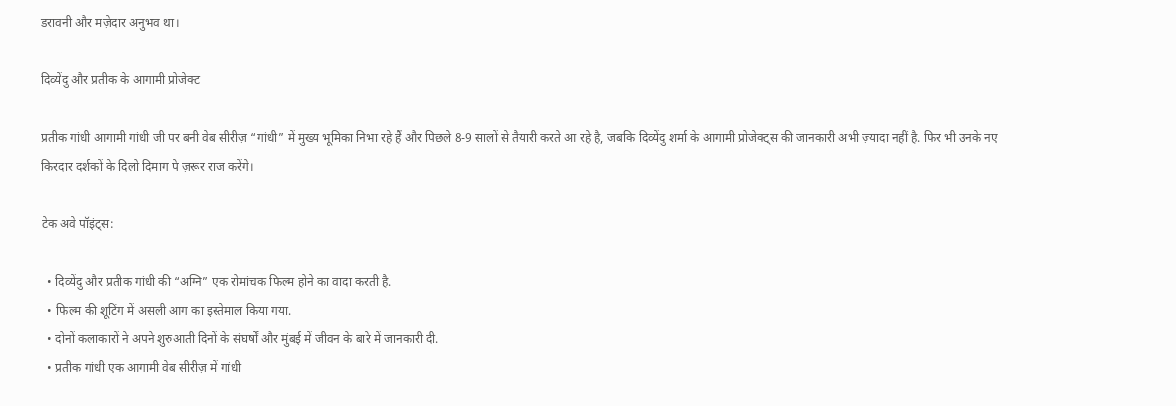डरावनी और मज़ेदार अनुभव था।

दिव्येंदु और प्रतीक के आगामी प्रोजेक्ट

प्रतीक गांधी आगामी गांधी जी पर बनी वेब सीरीज़ “गांधी” में मुख्य भूमिका निभा रहे हैं और पिछले 8-9 सालों से तैयारी करते आ रहे है, जबकि दिव्येंदु शर्मा के आगामी प्रोजेक्ट्स की जानकारी अभी ज़्यादा नहीं है. फिर भी उनके नए किरदार दर्शकों के दिलो दिमाग पे ज़रूर राज करेंगे।

टेक अवे पॉइंट्स:

  • दिव्येंदु और प्रतीक गांधी की “अग्नि” एक रोमांचक फिल्म होने का वादा करती है.
  • फिल्म की शूटिंग में असली आग का इस्तेमाल किया गया.
  • दोनों कलाकारों ने अपने शुरुआती दिनों के संघर्षों और मुंबई में जीवन के बारे में जानकारी दी.
  • प्रतीक गांधी एक आगामी वेब सीरीज़ में गांधी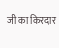जी का किरदार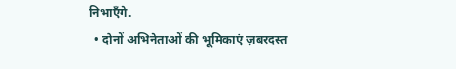निभाएँगे.
  • दोनों अभिनेताओं की भूमिकाएं ज़बरदस्त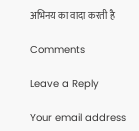अभिनय का वादा करती है

Comments

Leave a Reply

Your email address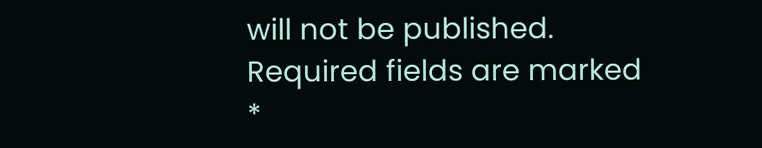will not be published. Required fields are marked *